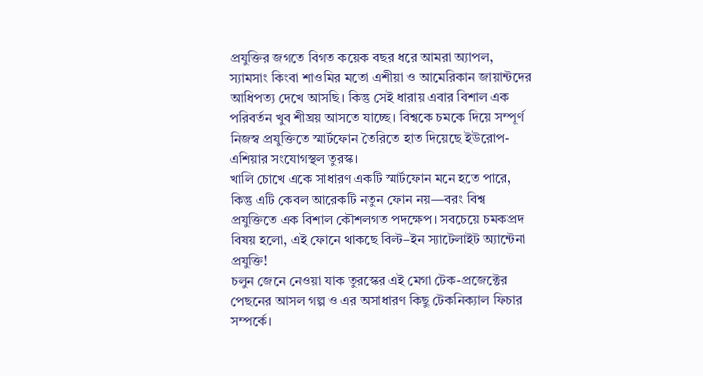প্রযুক্তির জগতে বিগত কয়েক বছর ধরে আমরা অ্যাপল, স্যামসাং কিংবা শাওমির মতো এশীয়া ও আমেরিকান জায়ান্টদের আধিপত্য দেখে আসছি। কিন্তু সেই ধারায় এবার বিশাল এক পরিবর্তন খুব শীঘ্রয় আসতে যাচ্ছে। বিশ্বকে চমকে দিয়ে সম্পূর্ণ নিজস্ব প্রযুক্তিতে স্মার্টফোন তৈরিতে হাত দিয়েছে ইউরোপ-এশিয়ার সংযোগস্থল তুরস্ক।
খালি চোখে একে সাধারণ একটি স্মার্টফোন মনে হতে পারে, কিন্তু এটি কেবল আরেকটি নতুন ফোন নয়—বরং বিশ্ব প্রযুক্তিতে এক বিশাল কৌশলগত পদক্ষেপ। সবচেয়ে চমকপ্রদ বিষয় হলো, এই ফোনে থাকছে বিল্ট–ইন স্যাটেলাইট অ্যান্টেনা প্রযুক্তি!
চলুন জেনে নেওয়া যাক তুরস্কের এই মেগা টেক-প্রজেক্টের পেছনের আসল গল্প ও এর অসাধারণ কিছু টেকনিক্যাল ফিচার সম্পর্কে।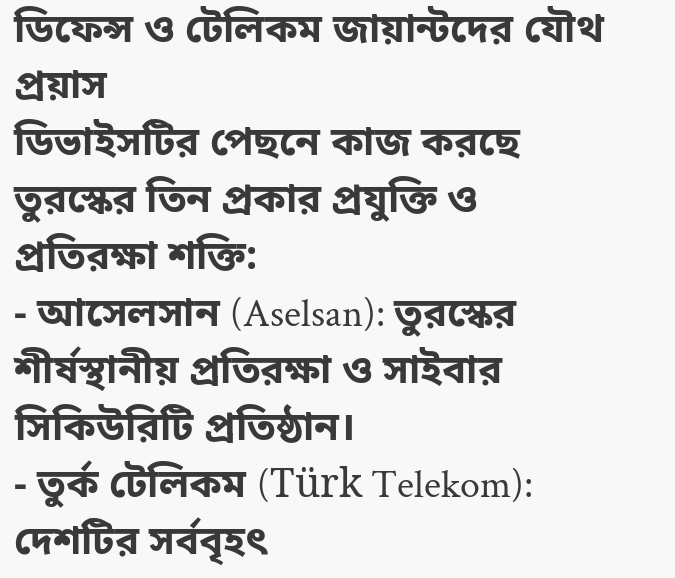ডিফেন্স ও টেলিকম জায়ান্টদের যৌথ প্রয়াস
ডিভাইসটির পেছনে কাজ করছে তুরস্কের তিন প্রকার প্রযুক্তি ও প্রতিরক্ষা শক্তি:
- আসেলসান (Aselsan): তুরস্কের শীর্ষস্থানীয় প্রতিরক্ষা ও সাইবার সিকিউরিটি প্রতিষ্ঠান।
- তুর্ক টেলিকম (Türk Telekom): দেশটির সর্ববৃহৎ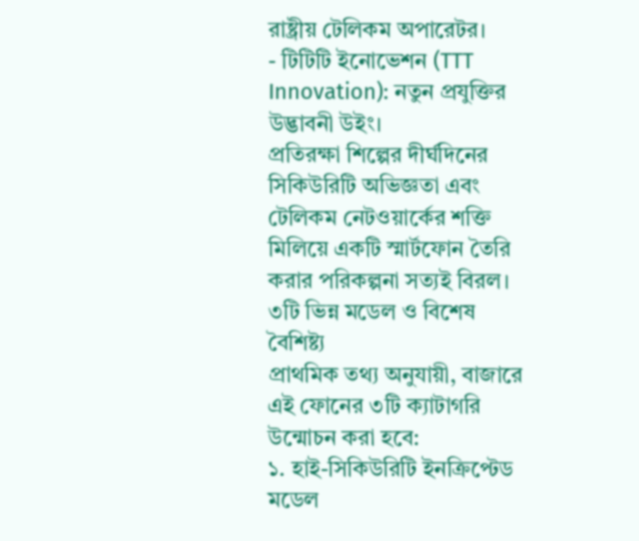রাষ্ট্রীয় টেলিকম অপারেটর।
- টিটিটি ইনোভেশন (TTT Innovation): নতুন প্রযুক্তির উদ্ভাবনী উইং।
প্রতিরক্ষা শিল্পের দীর্ঘদিনের সিকিউরিটি অভিজ্ঞতা এবং টেলিকম নেটওয়ার্কের শক্তি মিলিয়ে একটি স্মার্টফোন তৈরি করার পরিকল্পনা সত্যই বিরল।
৩টি ভিন্ন মডেল ও বিশেষ বৈশিষ্ট্য
প্রাথমিক তথ্য অনুযায়ী, বাজারে এই ফোনের ৩টি ক্যাটাগরি উন্মোচন করা হবে:
১. হাই-সিকিউরিটি ইনক্রিপ্টেড মডেল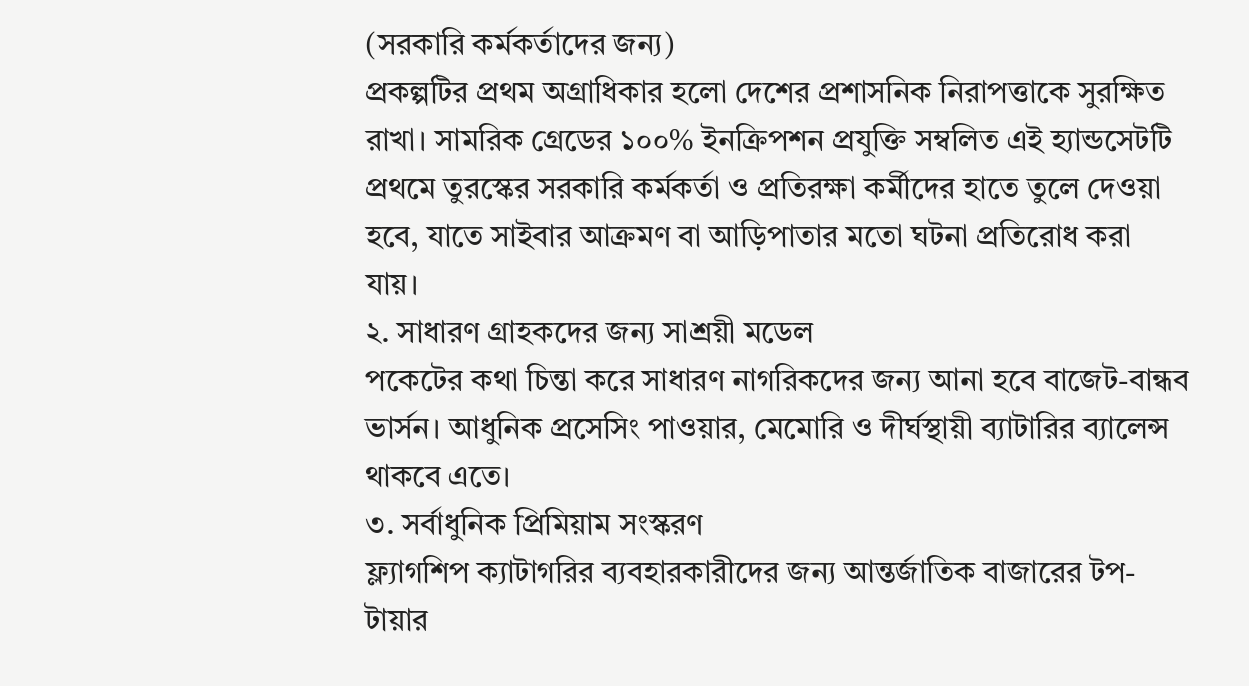(সরকারি কর্মকর্তাদের জন্য)
প্রকল্পটির প্রথম অগ্রাধিকার হলো দেশের প্রশাসনিক নিরাপত্তাকে সুরক্ষিত রাখা। সামরিক গ্রেডের ১০০% ইনক্রিপশন প্রযুক্তি সম্বলিত এই হ্যান্ডসেটটি প্রথমে তুরস্কের সরকারি কর্মকর্তা ও প্রতিরক্ষা কর্মীদের হাতে তুলে দেওয়া হবে, যাতে সাইবার আক্রমণ বা আড়িপাতার মতো ঘটনা প্রতিরোধ করা যায়।
২. সাধারণ গ্রাহকদের জন্য সাশ্রয়ী মডেল
পকেটের কথা চিন্তা করে সাধারণ নাগরিকদের জন্য আনা হবে বাজেট-বান্ধব ভার্সন। আধুনিক প্রসেসিং পাওয়ার, মেমোরি ও দীর্ঘস্থায়ী ব্যাটারির ব্যালেন্স থাকবে এতে।
৩. সর্বাধুনিক প্রিমিয়াম সংস্করণ
ফ্ল্যাগশিপ ক্যাটাগরির ব্যবহারকারীদের জন্য আন্তর্জাতিক বাজারের টপ-টায়ার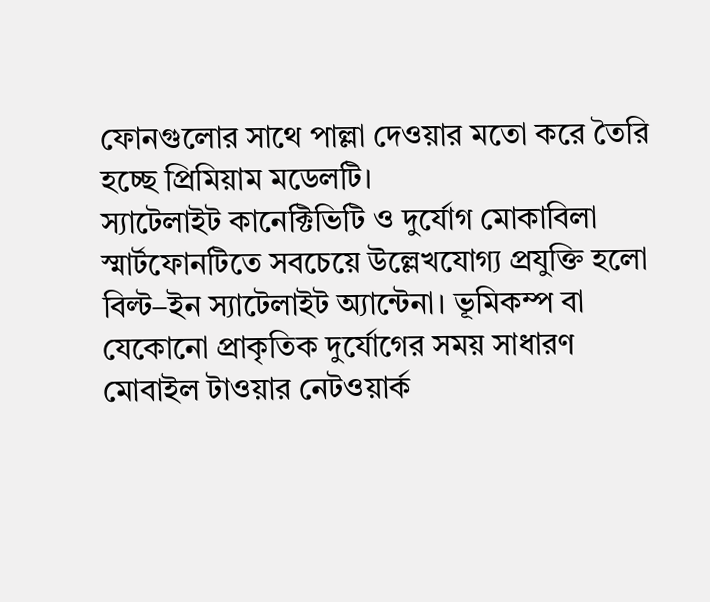ফোনগুলোর সাথে পাল্লা দেওয়ার মতো করে তৈরি হচ্ছে প্রিমিয়াম মডেলটি।
স্যাটেলাইট কানেক্টিভিটি ও দুর্যোগ মোকাবিলা
স্মার্টফোনটিতে সবচেয়ে উল্লেখযোগ্য প্রযুক্তি হলো বিল্ট–ইন স্যাটেলাইট অ্যান্টেনা। ভূমিকম্প বা যেকোনো প্রাকৃতিক দুর্যোগের সময় সাধারণ মোবাইল টাওয়ার নেটওয়ার্ক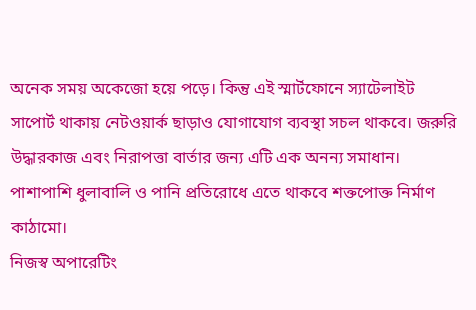অনেক সময় অকেজো হয়ে পড়ে। কিন্তু এই স্মার্টফোনে স্যাটেলাইট সাপোর্ট থাকায় নেটওয়ার্ক ছাড়াও যোগাযোগ ব্যবস্থা সচল থাকবে। জরুরি উদ্ধারকাজ এবং নিরাপত্তা বার্তার জন্য এটি এক অনন্য সমাধান। পাশাপাশি ধুলাবালি ও পানি প্রতিরোধে এতে থাকবে শক্তপোক্ত নির্মাণ কাঠামো।
নিজস্ব অপারেটিং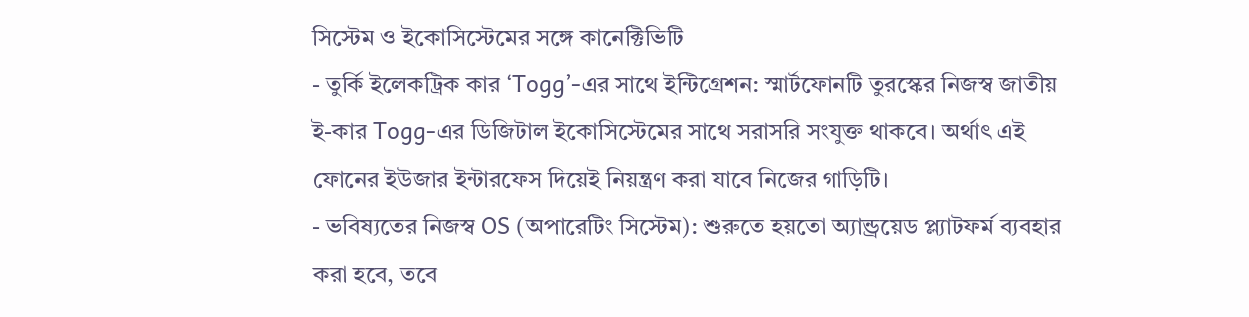সিস্টেম ও ইকোসিস্টেমের সঙ্গে কানেক্টিভিটি
- তুর্কি ইলেকট্রিক কার ‘Togg’-এর সাথে ইন্টিগ্রেশন: স্মার্টফোনটি তুরস্কের নিজস্ব জাতীয় ই-কার Togg-এর ডিজিটাল ইকোসিস্টেমের সাথে সরাসরি সংযুক্ত থাকবে। অর্থাৎ এই ফোনের ইউজার ইন্টারফেস দিয়েই নিয়ন্ত্রণ করা যাবে নিজের গাড়িটি।
- ভবিষ্যতের নিজস্ব OS (অপারেটিং সিস্টেম): শুরুতে হয়তো অ্যান্ড্রয়েড প্ল্যাটফর্ম ব্যবহার করা হবে, তবে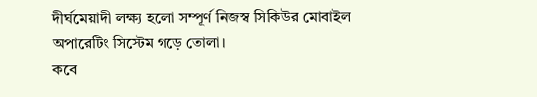দীর্ঘমেয়াদী লক্ষ্য হলো সম্পূর্ণ নিজস্ব সিকিউর মোবাইল অপারেটিং সিস্টেম গড়ে তোলা।
কবে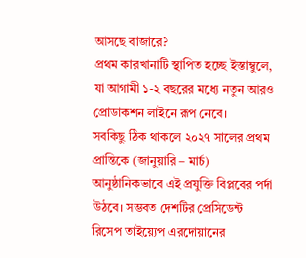আসছে বাজারে?
প্রথম কারখানাটি স্থাপিত হচ্ছে ইস্তাম্বুলে, যা আগামী ১-২ বছরের মধ্যে নতুন আরও প্রোডাকশন লাইনে রূপ নেবে।
সবকিছু ঠিক থাকলে ২০২৭ সালের প্রথম প্রান্তিকে (জানুয়ারি – মার্চ) আনুষ্ঠানিকভাবে এই প্রযুক্তি বিপ্লবের পর্দা উঠবে। সম্ভবত দেশটির প্রেসিডেন্ট রিসেপ তাইয়্যেপ এরদোয়ানের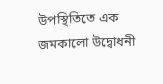উপস্থিতিতে এক জমকালো উদ্বোধনী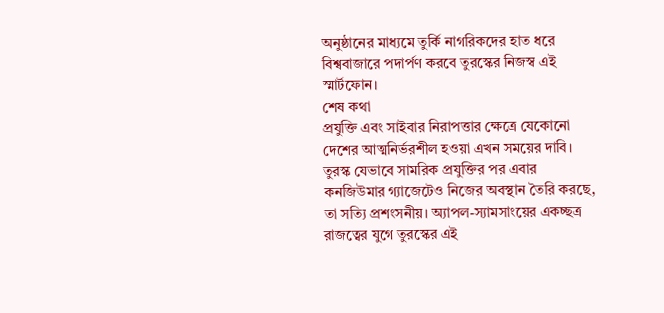অনুষ্ঠানের মাধ্যমে তুর্কি নাগরিকদের হাত ধরে বিশ্ববাজারে পদার্পণ করবে তুরস্কের নিজস্ব এই স্মার্টফোন।
শেষ কথা
প্রযুক্তি এবং সাইবার নিরাপত্তার ক্ষেত্রে যেকোনো দেশের আত্মনির্ভরশীল হওয়া এখন সময়ের দাবি। তুরস্ক যেভাবে সামরিক প্রযুক্তির পর এবার কনজিউমার গ্যাজেটেও নিজের অবস্থান তৈরি করছে, তা সত্যি প্রশংসনীয়। অ্যাপল-স্যামসাংয়ের একচ্ছত্র রাজত্বের যুগে তুরস্কের এই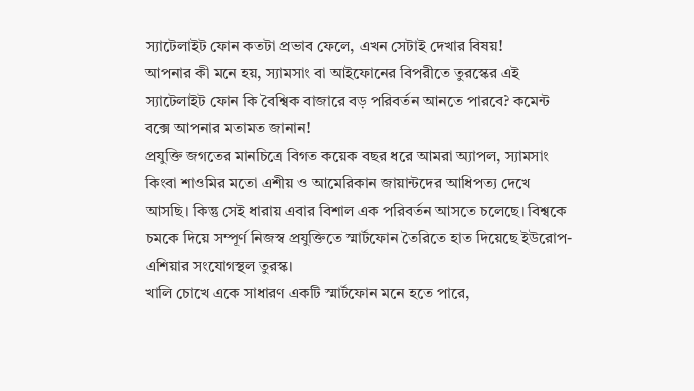স্যাটেলাইট ফোন কতটা প্রভাব ফেলে, এখন সেটাই দেখার বিষয়!
আপনার কী মনে হয়, স্যামসাং বা আইফোনের বিপরীতে তুরস্কের এই স্যাটেলাইট ফোন কি বৈশ্বিক বাজারে বড় পরিবর্তন আনতে পারবে? কমেন্ট বক্সে আপনার মতামত জানান!
প্রযুক্তি জগতের মানচিত্রে বিগত কয়েক বছর ধরে আমরা অ্যাপল, স্যামসাং কিংবা শাওমির মতো এশীয় ও আমেরিকান জায়ান্টদের আধিপত্য দেখে আসছি। কিন্তু সেই ধারায় এবার বিশাল এক পরিবর্তন আসতে চলেছে। বিশ্বকে চমকে দিয়ে সম্পূর্ণ নিজস্ব প্রযুক্তিতে স্মার্টফোন তৈরিতে হাত দিয়েছে ইউরোপ-এশিয়ার সংযোগস্থল তুরস্ক।
খালি চোখে একে সাধারণ একটি স্মার্টফোন মনে হতে পারে,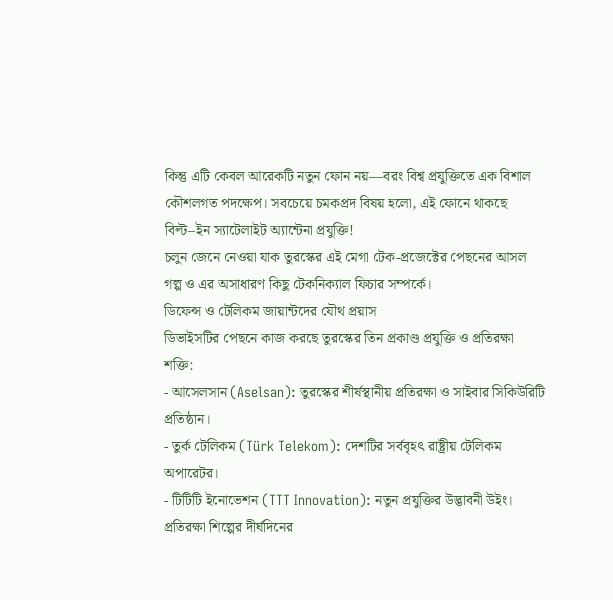কিন্তু এটি কেবল আরেকটি নতুন ফোন নয়—বরং বিশ্ব প্রযুক্তিতে এক বিশাল কৌশলগত পদক্ষেপ। সবচেয়ে চমকপ্রদ বিষয় হলো, এই ফোনে থাকছে বিল্ট–ইন স্যাটেলাইট অ্যান্টেনা প্রযুক্তি!
চলুন জেনে নেওয়া যাক তুরস্কের এই মেগা টেক-প্রজেক্টের পেছনের আসল গল্প ও এর অসাধারণ কিছু টেকনিক্যাল ফিচার সম্পর্কে।
ডিফেন্স ও টেলিকম জায়ান্টদের যৌথ প্রয়াস
ডিভাইসটির পেছনে কাজ করছে তুরস্কের তিন প্রকাণ্ড প্রযুক্তি ও প্রতিরক্ষা শক্তি:
- আসেলসান (Aselsan): তুরস্কের শীর্ষস্থানীয় প্রতিরক্ষা ও সাইবার সিকিউরিটি প্রতিষ্ঠান।
- তুর্ক টেলিকম (Türk Telekom): দেশটির সর্ববৃহৎ রাষ্ট্রীয় টেলিকম অপারেটর।
- টিটিটি ইনোভেশন (TTT Innovation): নতুন প্রযুক্তির উদ্ভাবনী উইং।
প্রতিরক্ষা শিল্পের দীর্ঘদিনের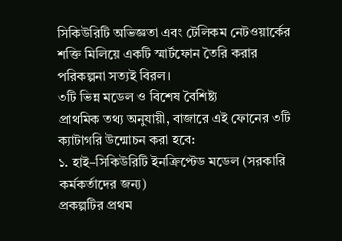সিকিউরিটি অভিজ্ঞতা এবং টেলিকম নেটওয়ার্কের শক্তি মিলিয়ে একটি স্মার্টফোন তৈরি করার পরিকল্পনা সত্যই বিরল।
৩টি ভিন্ন মডেল ও বিশেষ বৈশিষ্ট্য
প্রাথমিক তথ্য অনুযায়ী, বাজারে এই ফোনের ৩টি ক্যাটাগরি উন্মোচন করা হবে:
১. হাই–সিকিউরিটি ইনক্রিপ্টেড মডেল (সরকারি কর্মকর্তাদের জন্য)
প্রকল্পটির প্রথম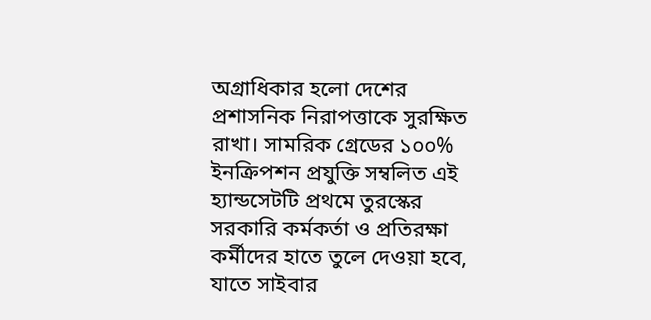অগ্রাধিকার হলো দেশের প্রশাসনিক নিরাপত্তাকে সুরক্ষিত রাখা। সামরিক গ্রেডের ১০০% ইনক্রিপশন প্রযুক্তি সম্বলিত এই হ্যান্ডসেটটি প্রথমে তুরস্কের সরকারি কর্মকর্তা ও প্রতিরক্ষা কর্মীদের হাতে তুলে দেওয়া হবে, যাতে সাইবার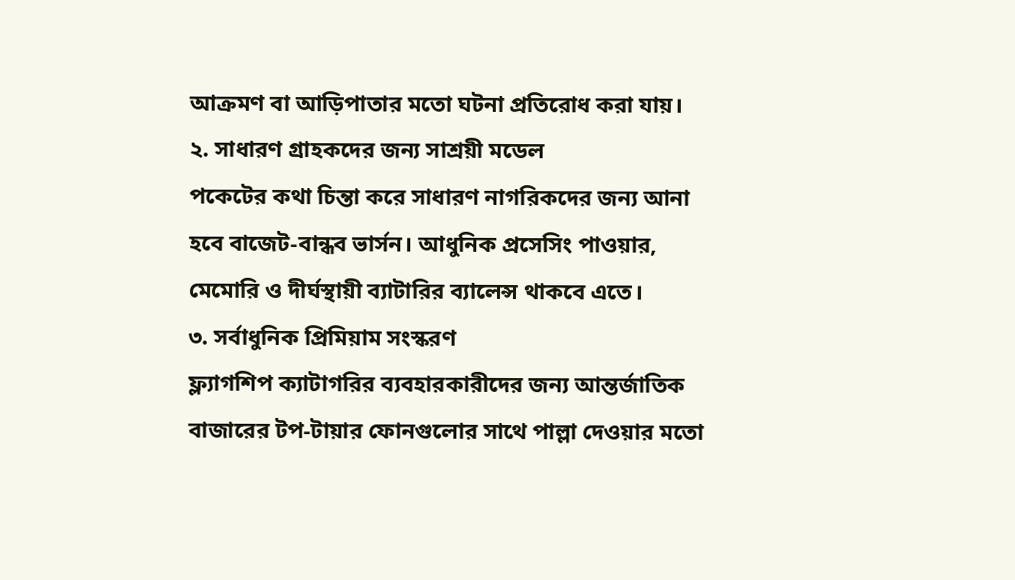আক্রমণ বা আড়িপাতার মতো ঘটনা প্রতিরোধ করা যায়।
২. সাধারণ গ্রাহকদের জন্য সাশ্রয়ী মডেল
পকেটের কথা চিন্তা করে সাধারণ নাগরিকদের জন্য আনা হবে বাজেট-বান্ধব ভার্সন। আধুনিক প্রসেসিং পাওয়ার, মেমোরি ও দীর্ঘস্থায়ী ব্যাটারির ব্যালেন্স থাকবে এতে।
৩. সর্বাধুনিক প্রিমিয়াম সংস্করণ
ফ্ল্যাগশিপ ক্যাটাগরির ব্যবহারকারীদের জন্য আন্তর্জাতিক বাজারের টপ-টায়ার ফোনগুলোর সাথে পাল্লা দেওয়ার মতো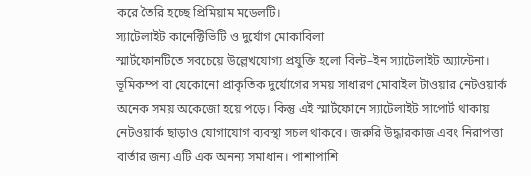করে তৈরি হচ্ছে প্রিমিয়াম মডেলটি।
স্যাটেলাইট কানেক্টিভিটি ও দুর্যোগ মোকাবিলা
স্মার্টফোনটিতে সবচেয়ে উল্লেখযোগ্য প্রযুক্তি হলো বিল্ট–ইন স্যাটেলাইট অ্যান্টেনা। ভূমিকম্প বা যেকোনো প্রাকৃতিক দুর্যোগের সময় সাধারণ মোবাইল টাওয়ার নেটওয়ার্ক অনেক সময় অকেজো হয়ে পড়ে। কিন্তু এই স্মার্টফোনে স্যাটেলাইট সাপোর্ট থাকায় নেটওয়ার্ক ছাড়াও যোগাযোগ ব্যবস্থা সচল থাকবে। জরুরি উদ্ধারকাজ এবং নিরাপত্তা বার্তার জন্য এটি এক অনন্য সমাধান। পাশাপাশি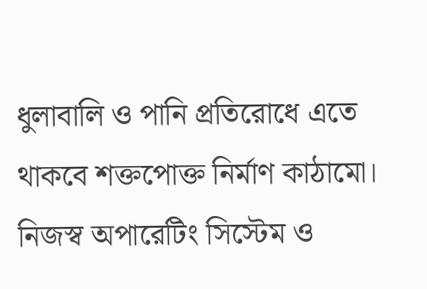ধুলাবালি ও পানি প্রতিরোধে এতে থাকবে শক্তপোক্ত নির্মাণ কাঠামো।
নিজস্ব অপারেটিং সিস্টেম ও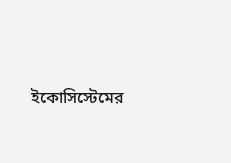ইকোসিস্টেমের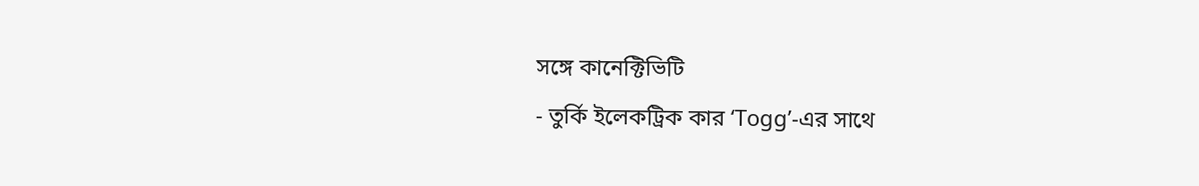সঙ্গে কানেক্টিভিটি
- তুর্কি ইলেকট্রিক কার ‘Togg’-এর সাথে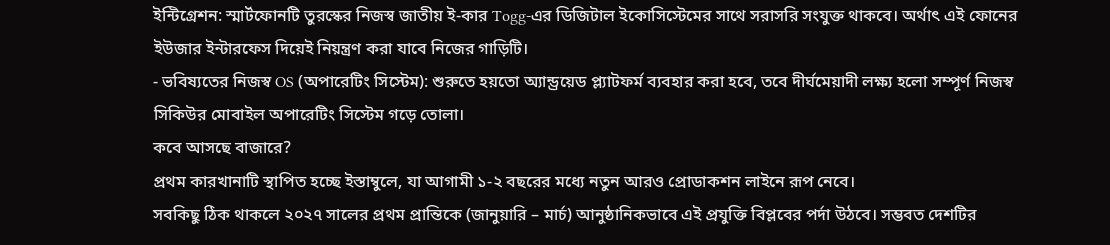ইন্টিগ্রেশন: স্মার্টফোনটি তুরস্কের নিজস্ব জাতীয় ই-কার Togg-এর ডিজিটাল ইকোসিস্টেমের সাথে সরাসরি সংযুক্ত থাকবে। অর্থাৎ এই ফোনের ইউজার ইন্টারফেস দিয়েই নিয়ন্ত্রণ করা যাবে নিজের গাড়িটি।
- ভবিষ্যতের নিজস্ব OS (অপারেটিং সিস্টেম): শুরুতে হয়তো অ্যান্ড্রয়েড প্ল্যাটফর্ম ব্যবহার করা হবে, তবে দীর্ঘমেয়াদী লক্ষ্য হলো সম্পূর্ণ নিজস্ব সিকিউর মোবাইল অপারেটিং সিস্টেম গড়ে তোলা।
কবে আসছে বাজারে?
প্রথম কারখানাটি স্থাপিত হচ্ছে ইস্তাম্বুলে, যা আগামী ১-২ বছরের মধ্যে নতুন আরও প্রোডাকশন লাইনে রূপ নেবে।
সবকিছু ঠিক থাকলে ২০২৭ সালের প্রথম প্রান্তিকে (জানুয়ারি – মার্চ) আনুষ্ঠানিকভাবে এই প্রযুক্তি বিপ্লবের পর্দা উঠবে। সম্ভবত দেশটির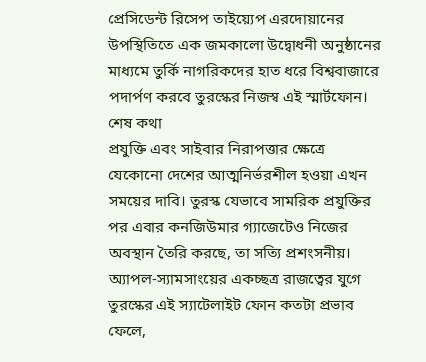প্রেসিডেন্ট রিসেপ তাইয়্যেপ এরদোয়ানের উপস্থিতিতে এক জমকালো উদ্বোধনী অনুষ্ঠানের মাধ্যমে তুর্কি নাগরিকদের হাত ধরে বিশ্ববাজারে পদার্পণ করবে তুরস্কের নিজস্ব এই স্মার্টফোন।
শেষ কথা
প্রযুক্তি এবং সাইবার নিরাপত্তার ক্ষেত্রে যেকোনো দেশের আত্মনির্ভরশীল হওয়া এখন সময়ের দাবি। তুরস্ক যেভাবে সামরিক প্রযুক্তির পর এবার কনজিউমার গ্যাজেটেও নিজের অবস্থান তৈরি করছে, তা সত্যি প্রশংসনীয়। অ্যাপল-স্যামসাংয়ের একচ্ছত্র রাজত্বের যুগে তুরস্কের এই স্যাটেলাইট ফোন কতটা প্রভাব ফেলে,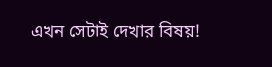এখন সেটাই দেখার বিষয়!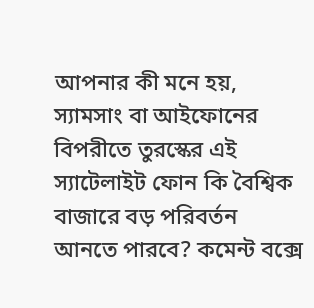আপনার কী মনে হয়, স্যামসাং বা আইফোনের বিপরীতে তুরস্কের এই স্যাটেলাইট ফোন কি বৈশ্বিক বাজারে বড় পরিবর্তন আনতে পারবে? কমেন্ট বক্সে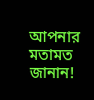আপনার মতামত জানান!